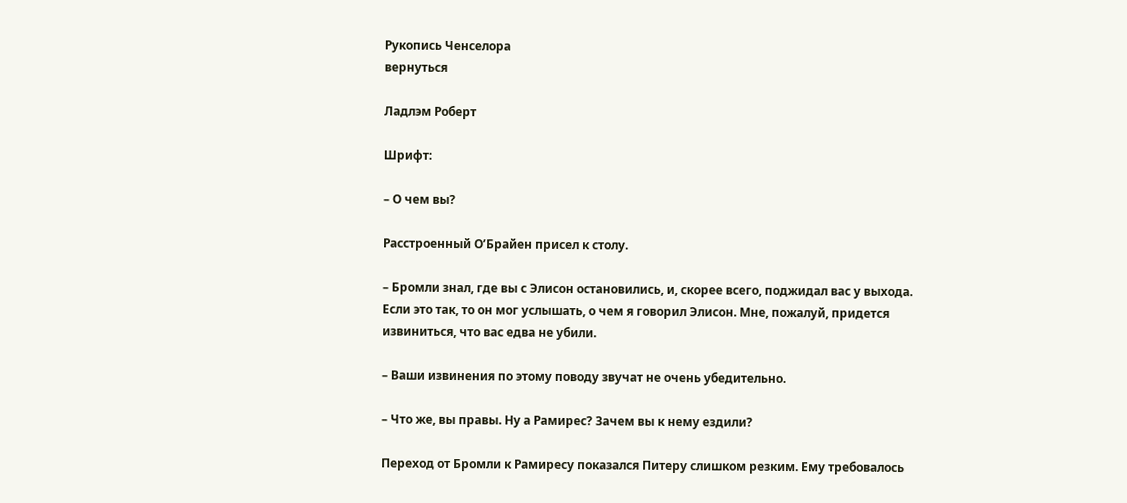Рукопись Ченселора
вернуться

Ладлэм Роберт

Шрифт:

– О чем вы?

Расстроенный О’Брайен присел к столу.

– Бромли знал, где вы с Элисон остановились, и, скорее всего, поджидал вас у выхода. Если это так, то он мог услышать, о чем я говорил Элисон. Мне, пожалуй, придется извиниться, что вас едва не убили.

– Ваши извинения по этому поводу звучат не очень убедительно.

– Что же, вы правы. Ну а Рамирес? Зачем вы к нему ездили?

Переход от Бромли к Рамиресу показался Питеру слишком резким. Ему требовалось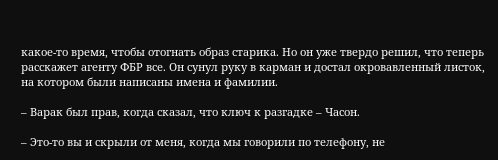какое-то время, чтобы отогнать образ старика. Но он уже твердо решил, что теперь расскажет агенту ФБР все. Он сунул руку в карман и достал окровавленный листок, на котором были написаны имена и фамилии.

– Варак был прав, когда сказал, что ключ к разгадке – Часон.

– Это-то вы и скрыли от меня, когда мы говорили по телефону, не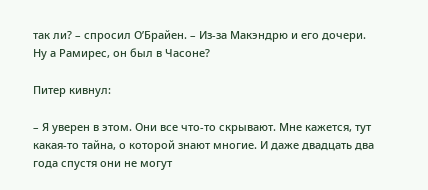так ли? – спросил О’Брайен. – Из-за Макэндрю и его дочери. Ну а Рамирес, он был в Часоне?

Питер кивнул:

– Я уверен в этом. Они все что-то скрывают. Мне кажется, тут какая-то тайна, о которой знают многие. И даже двадцать два года спустя они не могут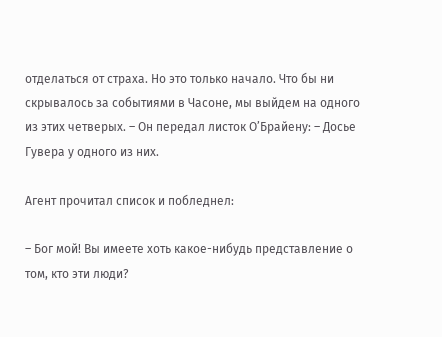отделаться от страха. Но это только начало. Что бы ни скрывалось за событиями в Часоне, мы выйдем на одного из этих четверых. – Он передал листок О’Брайену: – Досье Гувера у одного из них.

Агент прочитал список и побледнел:

– Бог мой! Вы имеете хоть какое-нибудь представление о том, кто эти люди?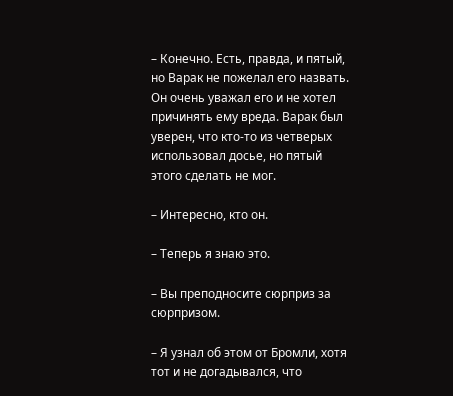– Конечно. Есть, правда, и пятый, но Варак не пожелал его назвать. Он очень уважал его и не хотел причинять ему вреда. Варак был уверен, что кто-то из четверых использовал досье, но пятый этого сделать не мог.

– Интересно, кто он.

– Теперь я знаю это.

– Вы преподносите сюрприз за сюрпризом.

– Я узнал об этом от Бромли, хотя тот и не догадывался, что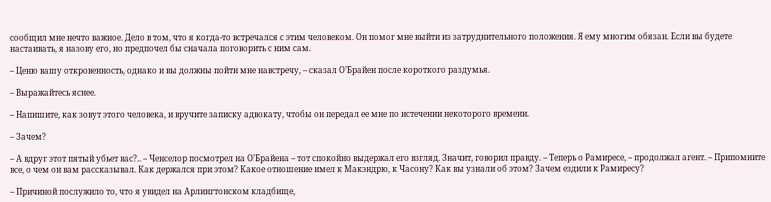сообщил мне нечто важное. Дело в том, что я когда-то встречался с этим человеком. Он помог мне выйти из затруднительного положения. Я ему многим обязан. Если вы будете настаивать, я назову его, но предпочел бы сначала поговорить с ним сам.

– Ценю вашу откровенность, однако и вы должны пойти мне навстречу, – сказал О’Брайен после короткого раздумья.

– Выражайтесь яснее.

– Напишите, как зовут этого человека, и вручите записку адвокату, чтобы он передал ее мне по истечении некоторого времени.

– Зачем?

– А вдруг этот пятый убьет вас?.. – Ченселор посмотрел на О’Брайена – тот спокойно выдержал его взгляд. Значит, говорил правду. – Теперь о Рамиресе, – продолжал агент. – Припомните все, о чем он вам рассказывал. Как держался при этом? Какое отношение имел к Макэндрю, к Часону? Как вы узнали об этом? Зачем ездили к Рамиресу?

– Причиной послужило то, что я увидел на Арлингтонском кладбище,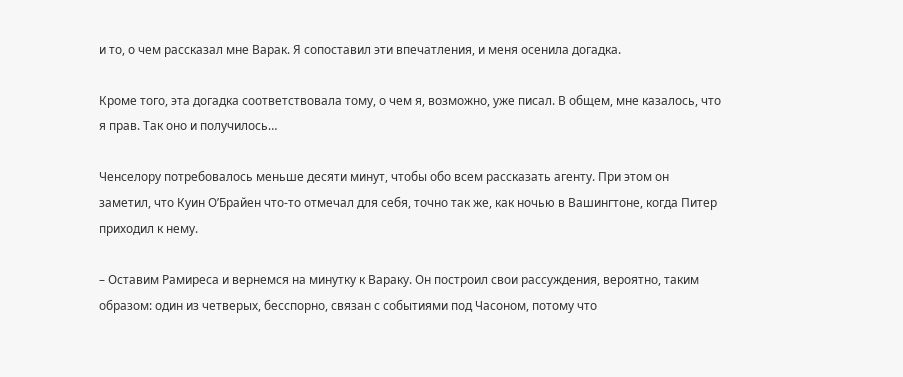и то, о чем рассказал мне Варак. Я сопоставил эти впечатления, и меня осенила догадка.

Кроме того, эта догадка соответствовала тому, о чем я, возможно, уже писал. В общем, мне казалось, что я прав. Так оно и получилось…

Ченселору потребовалось меньше десяти минут, чтобы обо всем рассказать агенту. При этом он заметил, что Куин О’Брайен что-то отмечал для себя, точно так же, как ночью в Вашингтоне, когда Питер приходил к нему.

– Оставим Рамиреса и вернемся на минутку к Вараку. Он построил свои рассуждения, вероятно, таким образом: один из четверых, бесспорно, связан с событиями под Часоном, потому что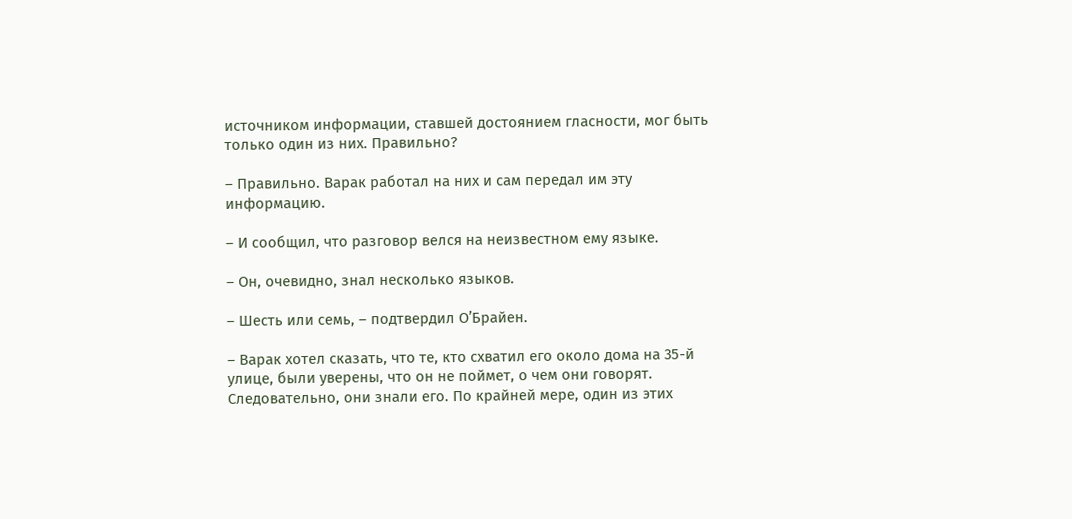источником информации, ставшей достоянием гласности, мог быть только один из них. Правильно?

– Правильно. Варак работал на них и сам передал им эту информацию.

– И сообщил, что разговор велся на неизвестном ему языке.

– Он, очевидно, знал несколько языков.

– Шесть или семь, – подтвердил О’Брайен.

– Варак хотел сказать, что те, кто схватил его около дома на 35-й улице, были уверены, что он не поймет, о чем они говорят. Следовательно, они знали его. По крайней мере, один из этих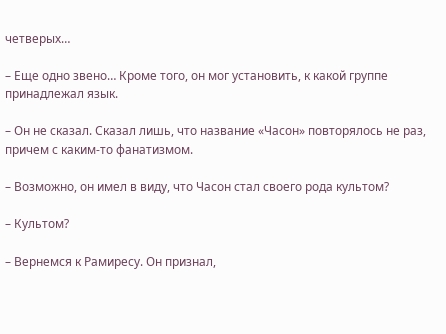четверых…

– Еще одно звено… Кроме того, он мог установить, к какой группе принадлежал язык.

– Он не сказал. Сказал лишь, что название «Часон» повторялось не раз, причем с каким-то фанатизмом.

– Возможно, он имел в виду, что Часон стал своего рода культом?

– Культом?

– Вернемся к Рамиресу. Он признал,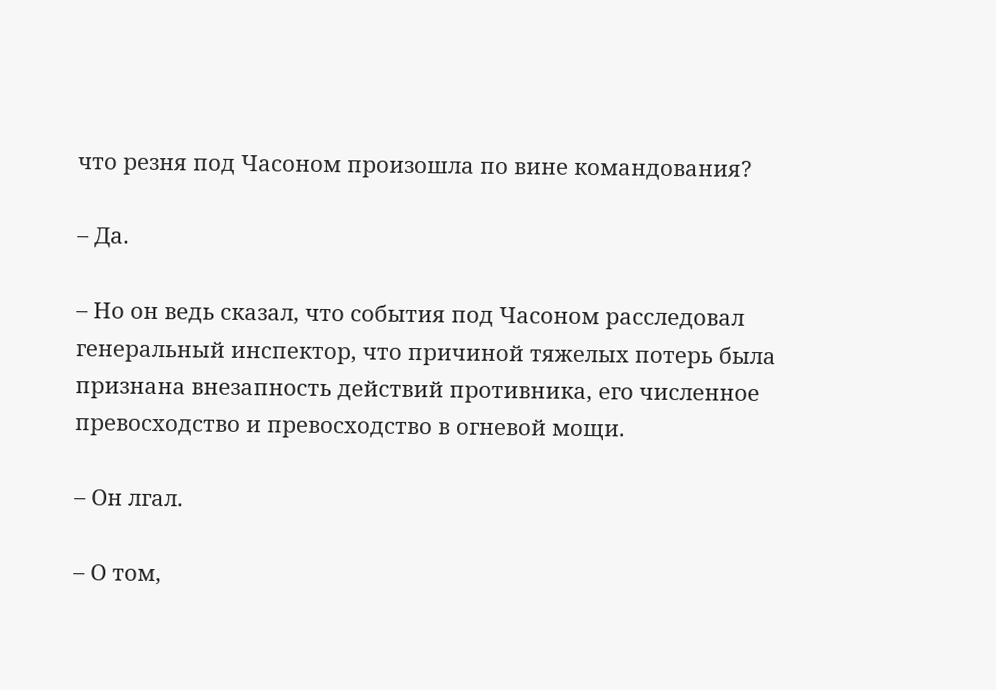что резня под Часоном произошла по вине командования?

– Да.

– Но он ведь сказал, что события под Часоном расследовал генеральный инспектор, что причиной тяжелых потерь была признана внезапность действий противника, его численное превосходство и превосходство в огневой мощи.

– Он лгал.

– О том,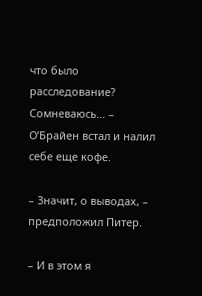что было расследование? Сомневаюсь… – О’Брайен встал и налил себе еще кофе.

– Значит, о выводах, – предположил Питер.

– И в этом я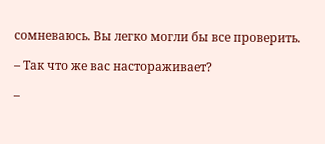сомневаюсь. Вы легко могли бы все проверить.

– Так что же вас настораживает?

–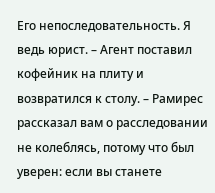Его непоследовательность. Я ведь юрист. – Агент поставил кофейник на плиту и возвратился к столу. – Рамирес рассказал вам о расследовании не колеблясь, потому что был уверен: если вы станете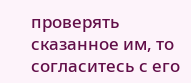проверять сказанное им, то согласитесь с его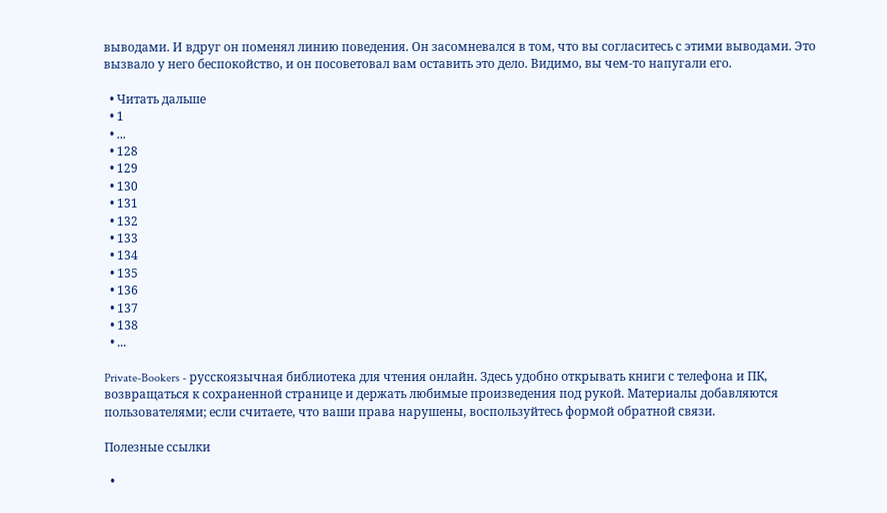выводами. И вдруг он поменял линию поведения. Он засомневался в том, что вы согласитесь с этими выводами. Это вызвало у него беспокойство, и он посоветовал вам оставить это дело. Видимо, вы чем-то напугали его.

  • Читать дальше
  • 1
  • ...
  • 128
  • 129
  • 130
  • 131
  • 132
  • 133
  • 134
  • 135
  • 136
  • 137
  • 138
  • ...

Private-Bookers - русскоязычная библиотека для чтения онлайн. Здесь удобно открывать книги с телефона и ПК, возвращаться к сохраненной странице и держать любимые произведения под рукой. Материалы добавляются пользователями; если считаете, что ваши права нарушены, воспользуйтесь формой обратной связи.

Полезные ссылки

  •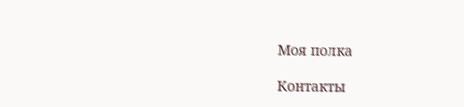Моя полка

Контакты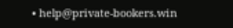• help@private-bookers.win